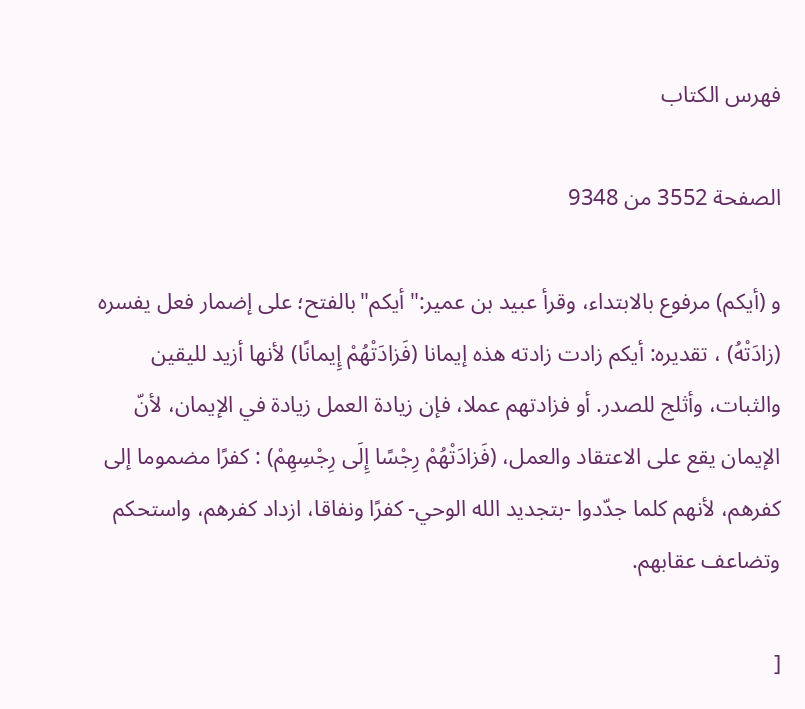فهرس الكتاب

الصفحة 3552 من 9348

و (أيكم) مرفوع بالابتداء، وقرأ عبيد بن عمير:"أيكم"بالفتح؛ على إضمار فعل يفسره (زادَتْهُ) ، تقديره: أيكم زادت زادته هذه إيمانا (فَزادَتْهُمْ إِيمانًا) لأنها أزيد لليقين والثبات، وأثلج للصدر. أو فزادتهم عملا، فإن زيادة العمل زيادة في الإيمان، لأنّ الإيمان يقع على الاعتقاد والعمل، (فَزادَتْهُمْ رِجْسًا إِلَى رِجْسِهِمْ) : كفرًا مضموما إلى كفرهم، لأنهم كلما جدّدوا -بتجديد الله الوحي- كفرًا ونفاقا، ازداد كفرهم، واستحكم وتضاعف عقابهم.

[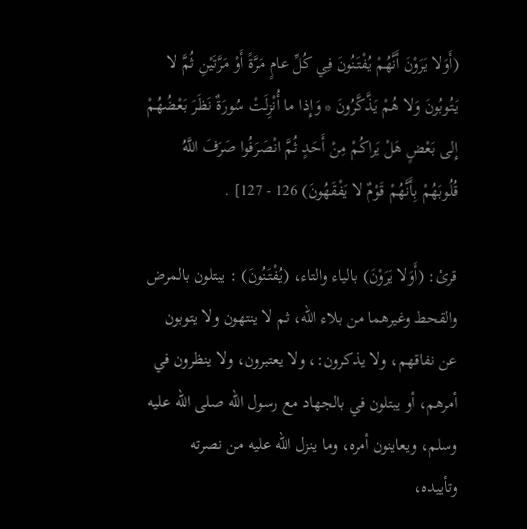(أَوَلا يَرَوْنَ أَنَّهُمْ يُفْتَنُونَ فِي كُلِّ عامٍ مَرَّةً أَوْ مَرَّتَيْنِ ثُمَّ لا يَتُوبُونَ وَلا هُمْ يَذَّكَّرُونَ * وَإِذا ما أُنْزِلَتْ سُورَةٌ نَظَرَ بَعْضُهُمْ إِلى بَعْضٍ هَلْ يَراكُمْ مِنْ أَحَدٍ ثُمَّ انْصَرَفُوا صَرَفَ اللَّهُ قُلُوبَهُمْ بِأَنَّهُمْ قَوْمٌ لا يَفْقَهُونَ) 126 - 127] .

قرئ: (أَوَلا يَرَوْنَ) بالياء والتاء، (يُفْتَنُونَ) : يبتلون بالمرض والقحط وغيرهما من بلاء الله، ثم لا ينتهون ولا يتوبون عن نفاقهم، ولا يذكرون:، ولا يعتبرون، ولا ينظرون في أمرهم، أو يبتلون في بالجهاد مع رسول الله صلى الله عليه وسلم، ويعاينون أمره، وما ينزل الله عليه من نصرته وتأييده،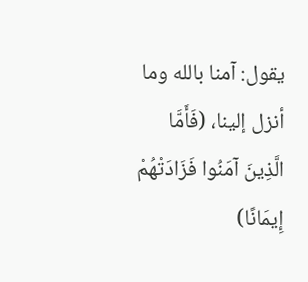يقول: آمنا بالله وما أنزل إلينا، (فَأَمَّا الَّذِينَ آمَنُوا فَزَادَتْهُمْ إِيمَانًا)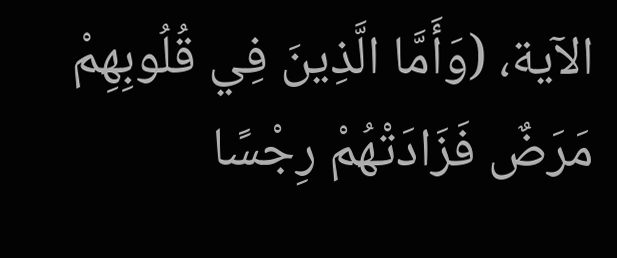الآية، (وَأَمَّا الَّذِينَ فِي قُلُوبِهِمْ مَرَضٌ فَزَادَتْهُمْ رِجْسًا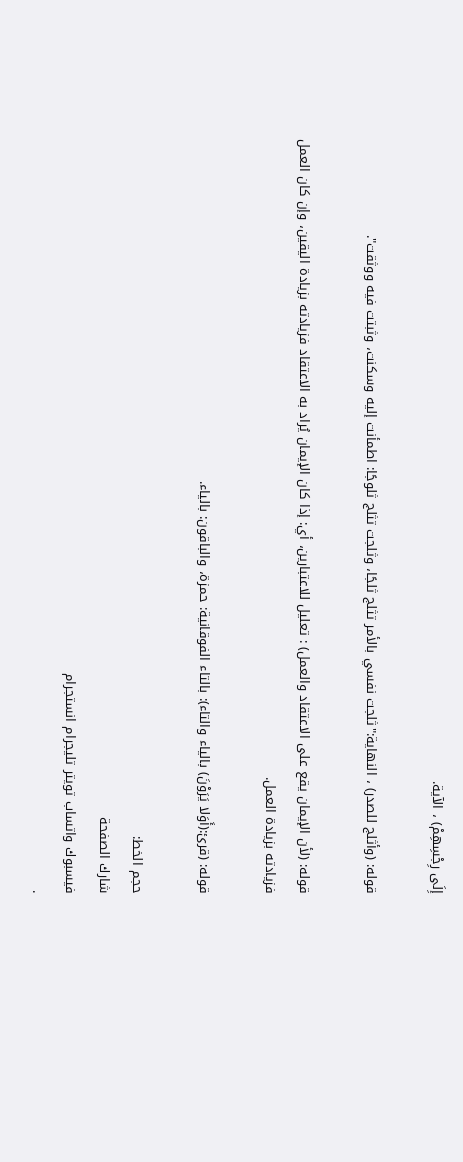إِلَى رِجْسِهِمْ) ، الآية.

قوله: (وأثلج للصدر) ، النهاية:"ثلجت نفسي بالأمر تثلج ثلجًا، وثلجت تثلج ثلوجًا: اطمأنت إليه وسكنت، وثبتت فيه ووثقت".

قوله: (لأن الإيمان يقع على الاعتقاد والعمل) : تعليل للاعتبارين، أي: إذا كان الإيمان يُراد به الاعتقاد فزيادته بزيادة اليقين، وإن كان العمل فزيادته بزيادة العمل.

قوله: (قرئ:(أَوَلا يَرَوْنَ) بالياء والتاء): بالتاء الفوقانية: حمزة، والباقون: بالياء.

حجم الخط:
شارك الصفحة
فيسبوك واتساب تويتر تليجرام انستجرام
.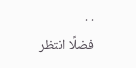. .
فضلًا انتظر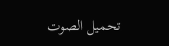تحميل الصوت